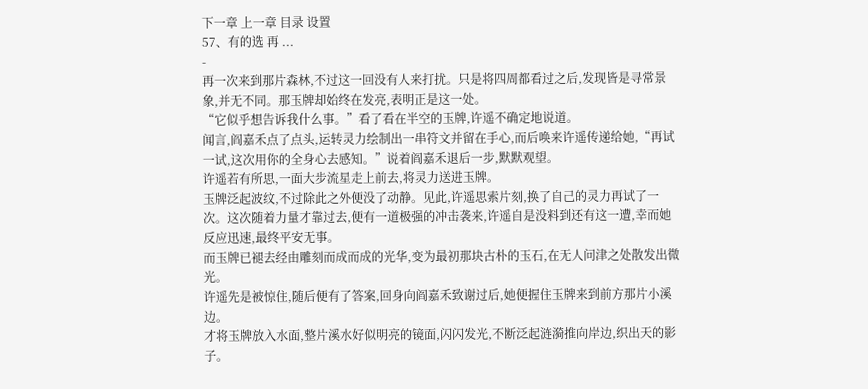下一章 上一章 目录 设置
57、有的选 再 ...
-
再一次来到那片森林,不过这一回没有人来打扰。只是将四周都看过之后,发现皆是寻常景象,并无不同。那玉牌却始终在发亮,表明正是这一处。
“它似乎想告诉我什么事。”看了看在半空的玉牌,许遥不确定地说道。
闻言,阎嘉禾点了点头,运转灵力绘制出一串符文并留在手心,而后唤来许遥传递给她,“再试一试,这次用你的全身心去感知。”说着阎嘉禾退后一步,默默观望。
许遥若有所思,一面大步流星走上前去,将灵力送进玉牌。
玉牌泛起波纹,不过除此之外便没了动静。见此,许遥思索片刻,换了自己的灵力再试了一次。这次随着力量才靠过去,便有一道极强的冲击袭来,许遥自是没料到还有这一遭,幸而她反应迅速,最终平安无事。
而玉牌已褪去经由雕刻而成而成的光华,变为最初那块古朴的玉石,在无人问津之处散发出微光。
许遥先是被惊住,随后便有了答案,回身向阎嘉禾致谢过后,她便握住玉牌来到前方那片小溪边。
才将玉牌放入水面,整片溪水好似明亮的镜面,闪闪发光,不断泛起涟漪推向岸边,织出天的影子。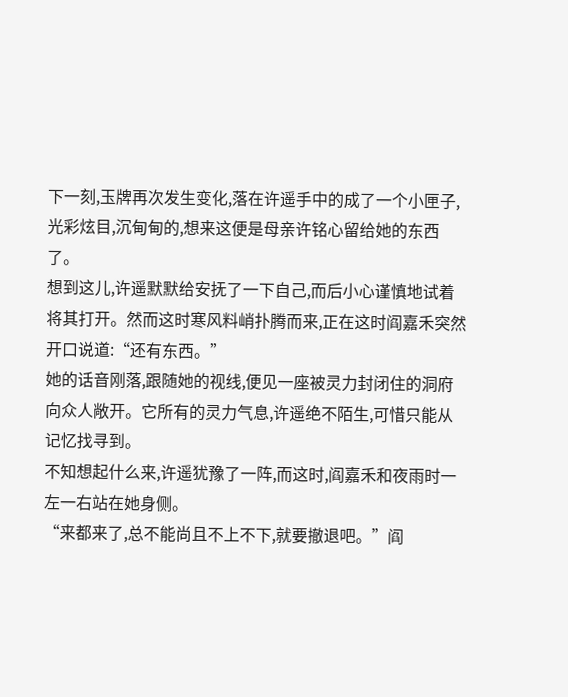下一刻,玉牌再次发生变化,落在许遥手中的成了一个小匣子,光彩炫目,沉甸甸的,想来这便是母亲许铭心留给她的东西了。
想到这儿,许遥默默给安抚了一下自己,而后小心谨慎地试着将其打开。然而这时寒风料峭扑腾而来,正在这时阎嘉禾突然开口说道:“还有东西。”
她的话音刚落,跟随她的视线,便见一座被灵力封闭住的洞府向众人敞开。它所有的灵力气息,许遥绝不陌生,可惜只能从记忆找寻到。
不知想起什么来,许遥犹豫了一阵,而这时,阎嘉禾和夜雨时一左一右站在她身侧。
“来都来了,总不能尚且不上不下,就要撤退吧。”阎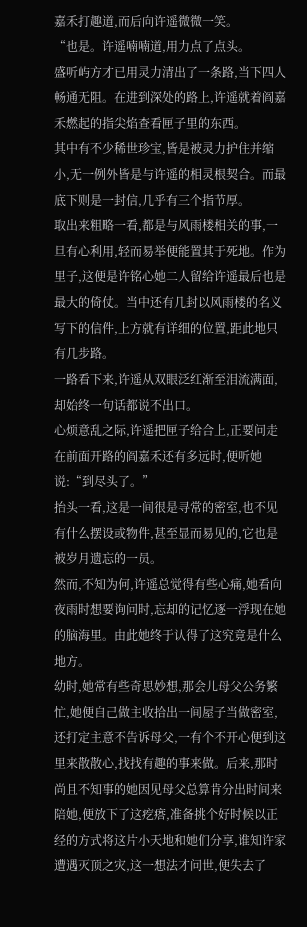嘉禾打趣道,而后向许遥微微一笑。
“也是。许遥喃喃道,用力点了点头。
盛听屿方才已用灵力清出了一条路,当下四人畅通无阻。在进到深处的路上,许遥就着阎嘉禾燃起的指尖焰查看匣子里的东西。
其中有不少稀世珍宝,皆是被灵力护住并缩小,无一例外皆是与许遥的相灵根契合。而最底下则是一封信,几乎有三个指节厚。
取出来粗略一看,都是与风雨楼相关的事,一旦有心利用,轻而易举便能置其于死地。作为里子,这便是许铭心她二人留给许遥最后也是最大的倚仗。当中还有几封以风雨楼的名义写下的信件,上方就有详细的位置,距此地只有几步路。
一路看下来,许遥从双眼泛红渐至泪流满面,却始终一句话都说不出口。
心烦意乱之际,许遥把匣子给合上,正要问走在前面开路的阎嘉禾还有多远时,便听她说:“到尽头了。”
抬头一看,这是一间很是寻常的密室,也不见有什么摆设或物件,甚至显而易见的,它也是被岁月遗忘的一员。
然而,不知为何,许遥总觉得有些心痛,她看向夜雨时想要询问时,忘却的记忆逐一浮现在她的脑海里。由此她终于认得了这究竟是什么地方。
幼时,她常有些奇思妙想,那会儿母父公务繁忙,她便自己做主收拾出一间屋子当做密室,还打定主意不告诉母父,一有个不开心便到这里来散散心,找找有趣的事来做。后来,那时尚且不知事的她因见母父总算肯分出时间来陪她,便放下了这疙瘩,准备挑个好时候以正经的方式将这片小天地和她们分享,谁知许家遭遇灭顶之灾,这一想法才问世,便失去了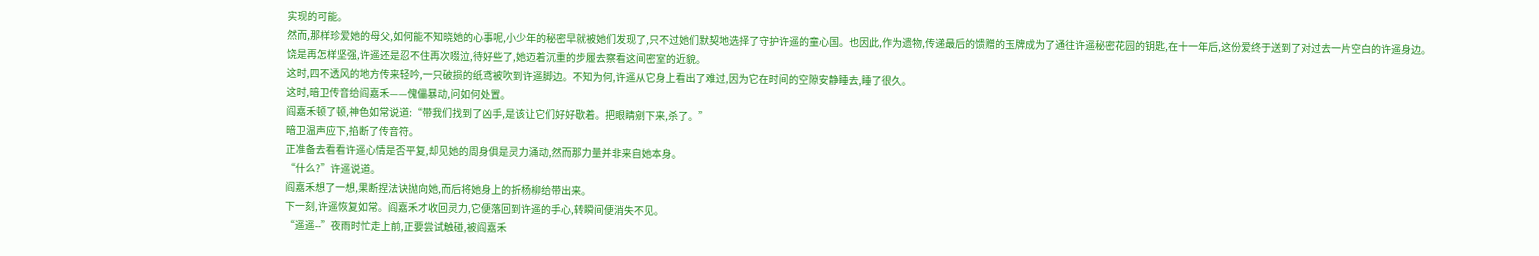实现的可能。
然而,那样珍爱她的母父,如何能不知晓她的心事呢,小少年的秘密早就被她们发现了,只不过她们默契地选择了守护许遥的童心国。也因此,作为遗物,传递最后的馈赠的玉牌成为了通往许遥秘密花园的钥匙,在十一年后,这份爱终于送到了对过去一片空白的许遥身边。
饶是再怎样坚强,许遥还是忍不住再次啜泣,待好些了,她迈着沉重的步履去察看这间密室的近貌。
这时,四不透风的地方传来轻吟,一只破损的纸鸢被吹到许遥脚边。不知为何,许遥从它身上看出了难过,因为它在时间的空隙安静睡去,睡了很久。
这时,暗卫传音给阎嘉禾——傀儡暴动,问如何处置。
阎嘉禾顿了顿,神色如常说道:“带我们找到了凶手,是该让它们好好歇着。把眼睛剜下来,杀了。”
暗卫温声应下,掐断了传音符。
正准备去看看许遥心情是否平复,却见她的周身俱是灵力涌动,然而那力量并非来自她本身。
“什么?”许遥说道。
阎嘉禾想了一想,果断捏法诀抛向她,而后将她身上的折杨柳给带出来。
下一刻,许遥恢复如常。阎嘉禾才收回灵力,它便落回到许遥的手心,转瞬间便消失不见。
“遥遥--”夜雨时忙走上前,正要尝试触碰,被阎嘉禾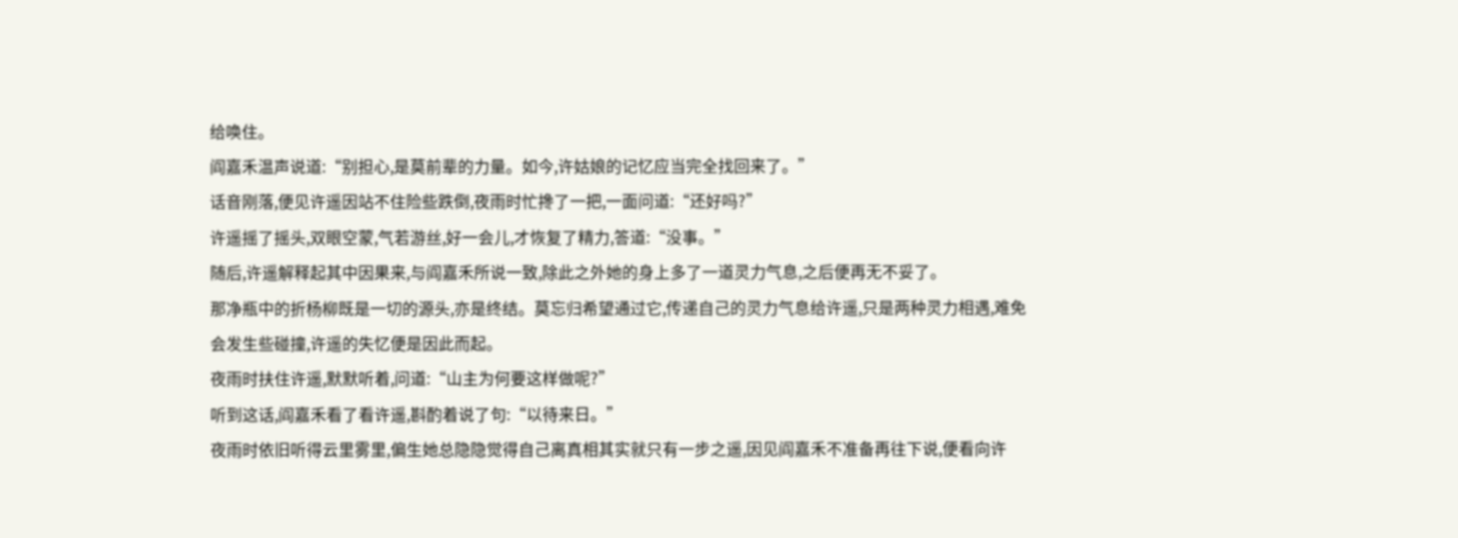给唤住。
阎嘉禾温声说道:“别担心,是莫前辈的力量。如今,许姑娘的记忆应当完全找回来了。”
话音刚落,便见许遥因站不住险些跌倒,夜雨时忙搀了一把,一面问道:“还好吗?”
许遥摇了摇头,双眼空蒙,气若游丝,好一会儿,才恢复了精力,答道:“没事。”
随后,许遥解释起其中因果来,与阎嘉禾所说一致,除此之外她的身上多了一道灵力气息,之后便再无不妥了。
那净瓶中的折杨柳既是一切的源头,亦是终结。莫忘归希望通过它,传递自己的灵力气息给许遥,只是两种灵力相遇,难免会发生些碰撞,许遥的失忆便是因此而起。
夜雨时扶住许遥,默默听着,问道:“山主为何要这样做呢?”
听到这话,阎嘉禾看了看许遥,斟酌着说了句:“以待来日。”
夜雨时依旧听得云里雾里,偏生她总隐隐觉得自己离真相其实就只有一步之遥,因见阎嘉禾不准备再往下说,便看向许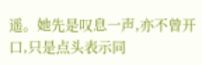遥。她先是叹息一声,亦不曾开口,只是点头表示同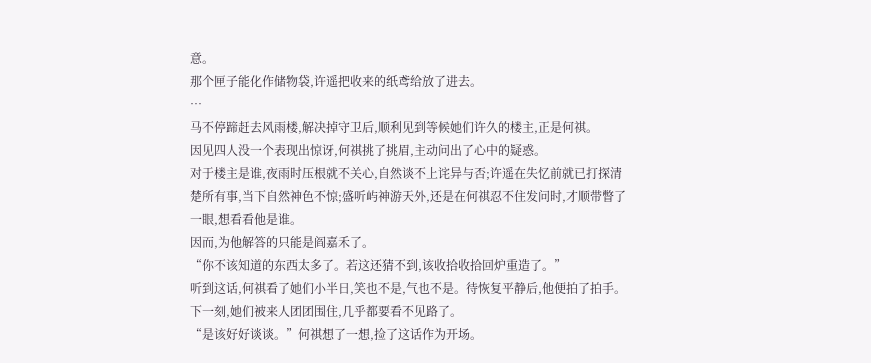意。
那个匣子能化作储物袋,许遥把收来的纸鸢给放了进去。
…
马不停蹄赶去风雨楼,解决掉守卫后,顺利见到等候她们许久的楼主,正是何祺。
因见四人没一个表现出惊讶,何祺挑了挑眉,主动问出了心中的疑惑。
对于楼主是谁,夜雨时压根就不关心,自然谈不上诧异与否;许遥在失忆前就已打探清楚所有事,当下自然神色不惊;盛听屿神游天外,还是在何祺忍不住发问时,才顺带瞥了一眼,想看看他是谁。
因而,为他解答的只能是阎嘉禾了。
“你不该知道的东西太多了。若这还猜不到,该收拾收拾回炉重造了。”
听到这话,何祺看了她们小半日,笑也不是,气也不是。待恢复平静后,他便拍了拍手。
下一刻,她们被来人团团围住,几乎都要看不见路了。
“是该好好谈谈。”何祺想了一想,捡了这话作为开场。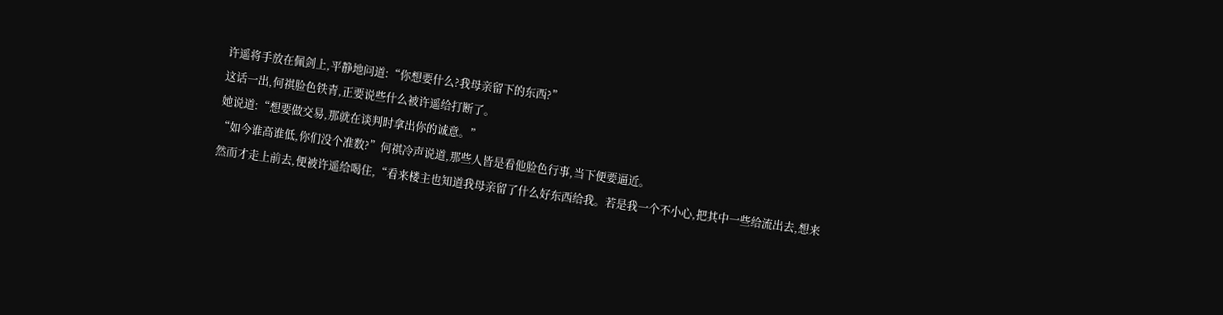许遥将手放在佩剑上,平静地问道:“你想要什么?我母亲留下的东西?”
这话一出,何祺脸色铁青,正要说些什么被许遥给打断了。
她说道:“想要做交易,那就在谈判时拿出你的诚意。”
“如今谁高谁低,你们没个准数?”何祺冷声说道,那些人皆是看他脸色行事,当下便要逼近。
然而才走上前去,便被许遥给喝住,“看来楼主也知道我母亲留了什么好东西给我。若是我一个不小心,把其中一些给流出去,想来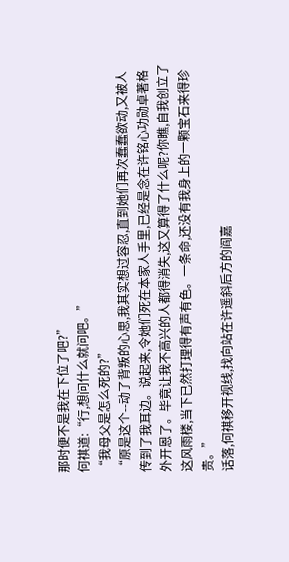那时便不是我在下位了吧?”
何祺道:“行,想问什么就问吧。”
“我母父是怎么死的?”
“原是这个--动了背叛的心思,我其实想过容忍,直到她们再次蠢蠢欲动,又被人传到了我耳边。说起来,令她们死在本家人手里,已经是念在许铭心功勋卓著格外开恩了。毕竟让我不高兴的人都得消失,这又算得了什么呢?你瞧,自我创立了这风雨楼,当下已然打理得有声有色。一条命,还没有我身上的一颗宝石来得珍贵。”
话落,何祺移开视线,找向站在许遥斜后方的阎嘉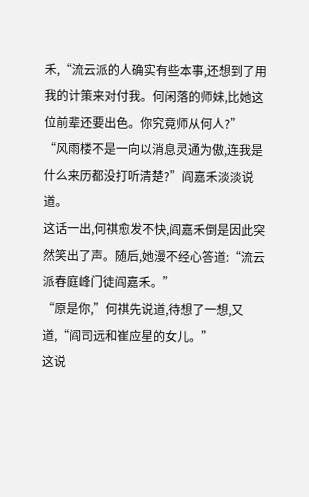禾,“流云派的人确实有些本事,还想到了用我的计策来对付我。何闲落的师妹,比她这位前辈还要出色。你究竟师从何人?”
“风雨楼不是一向以消息灵通为傲,连我是什么来历都没打听清楚?”阎嘉禾淡淡说道。
这话一出,何祺愈发不快,阎嘉禾倒是因此突然笑出了声。随后,她漫不经心答道:“流云派春庭峰门徒阎嘉禾。”
“原是你,”何祺先说道,待想了一想,又道,“阎司远和崔应星的女儿。”
这说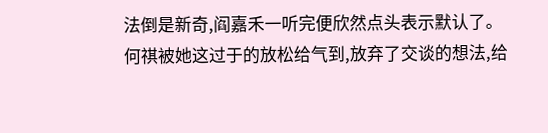法倒是新奇,阎嘉禾一听完便欣然点头表示默认了。
何祺被她这过于的放松给气到,放弃了交谈的想法,给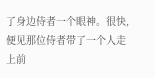了身边侍者一个眼神。很快,便见那位侍者带了一个人走上前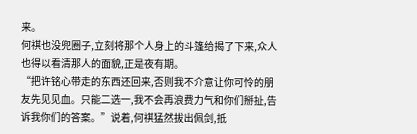来。
何祺也没兜圈子,立刻将那个人身上的斗篷给揭了下来,众人也得以看清那人的面貌,正是夜有期。
“把许铭心带走的东西还回来,否则我不介意让你可怜的朋友先见见血。只能二选一,我不会再浪费力气和你们掰扯,告诉我你们的答案。”说着,何祺猛然拔出佩剑,抵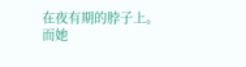在夜有期的脖子上。
而她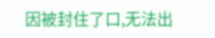因被封住了口,无法出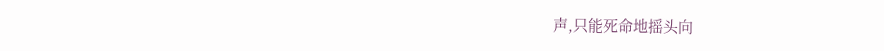声,只能死命地摇头向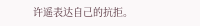许遥表达自己的抗拒。